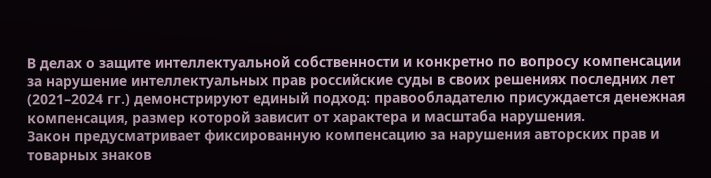В делах о защите интеллектуальной собственности и конкретно по вопросу компенсации за нарушение интеллектуальных прав российские суды в своих решениях последних лет (2021–2024 гг.) демонстрируют единый подход: правообладателю присуждается денежная компенсация, размер которой зависит от характера и масштаба нарушения.
Закон предусматривает фиксированную компенсацию за нарушения авторских прав и товарных знаков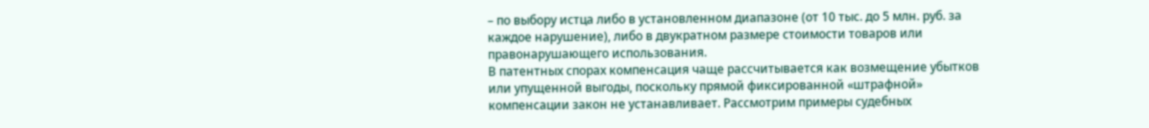– по выбору истца либо в установленном диапазоне (от 10 тыс. до 5 млн. руб. за каждое нарушение), либо в двукратном размере стоимости товаров или правонарушающего использования.
В патентных спорах компенсация чаще рассчитывается как возмещение убытков или упущенной выгоды, поскольку прямой фиксированной «штрафной» компенсации закон не устанавливает. Рассмотрим примеры судебных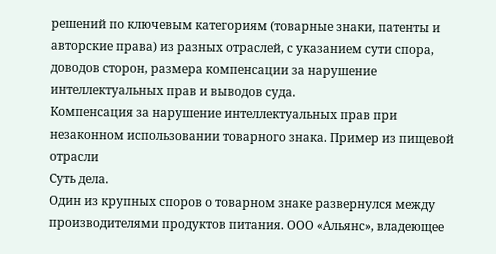решений по ключевым категориям (товарные знаки, патенты и авторские права) из разных отраслей, с указанием сути спора, доводов сторон, размера компенсации за нарушение интеллектуальных прав и выводов суда.
Компенсация за нарушение интеллектуальных прав при незаконном использовании товарного знака. Пример из пищевой отрасли
Суть дела.
Один из крупных споров о товарном знаке развернулся между производителями продуктов питания. ООО «Альянс», владеющее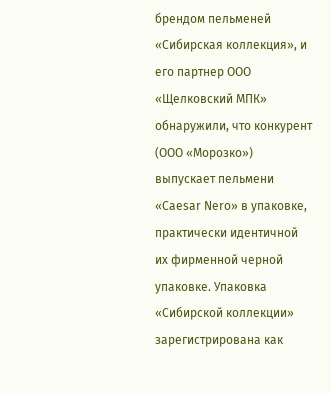брендом пельменей «Сибирская коллекция», и его партнер ООО «Щелковский МПК» обнаружили, что конкурент (ООО «Морозко») выпускает пельмени «Caesar Nero» в упаковке, практически идентичной их фирменной черной упаковке. Упаковка «Сибирской коллекции» зарегистрирована как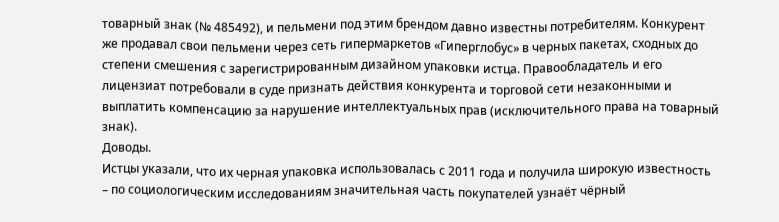товарный знак (№ 485492), и пельмени под этим брендом давно известны потребителям. Конкурент же продавал свои пельмени через сеть гипермаркетов «Гиперглобус» в черных пакетах, сходных до степени смешения с зарегистрированным дизайном упаковки истца. Правообладатель и его лицензиат потребовали в суде признать действия конкурента и торговой сети незаконными и выплатить компенсацию за нарушение интеллектуальных прав (исключительного права на товарный знак).
Доводы.
Истцы указали, что их черная упаковка использовалась с 2011 года и получила широкую известность – по социологическим исследованиям значительная часть покупателей узнаёт чёрный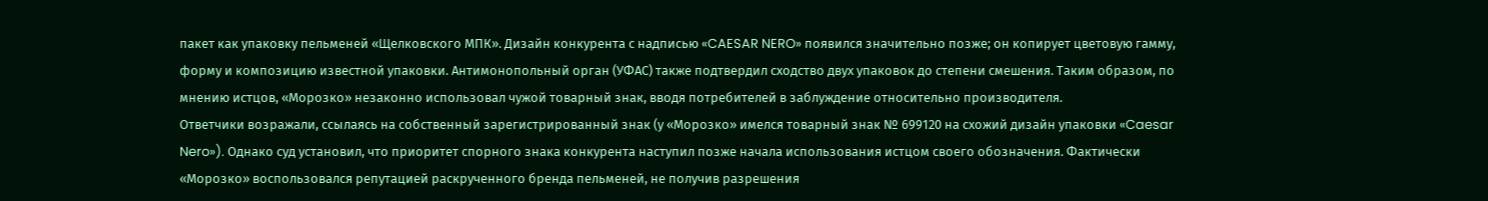пакет как упаковку пельменей «Щелковского МПК». Дизайн конкурента с надписью «CAESAR NERO» появился значительно позже; он копирует цветовую гамму, форму и композицию известной упаковки. Антимонопольный орган (УФАС) также подтвердил сходство двух упаковок до степени смешения. Таким образом, по мнению истцов, «Морозко» незаконно использовал чужой товарный знак, вводя потребителей в заблуждение относительно производителя.
Ответчики возражали, ссылаясь на собственный зарегистрированный знак (у «Морозко» имелся товарный знак № 699120 на схожий дизайн упаковки «Caesar Nero»). Однако суд установил, что приоритет спорного знака конкурента наступил позже начала использования истцом своего обозначения. Фактически «Морозко» воспользовался репутацией раскрученного бренда пельменей, не получив разрешения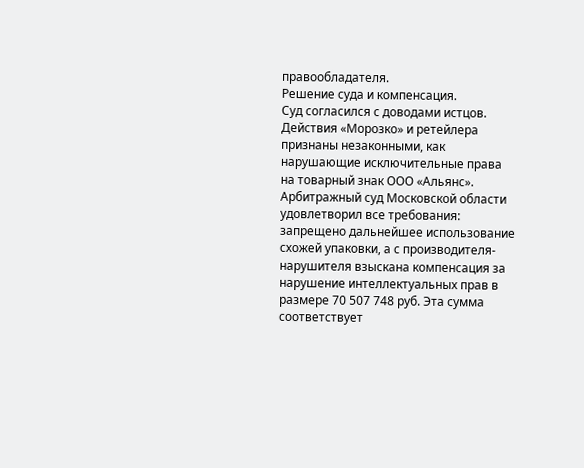правообладателя.
Решение суда и компенсация.
Суд согласился с доводами истцов. Действия «Морозко» и ретейлера признаны незаконными, как нарушающие исключительные права на товарный знак ООО «Альянс». Арбитражный суд Московской области удовлетворил все требования: запрещено дальнейшее использование схожей упаковки, а с производителя-нарушителя взыскана компенсация за нарушение интеллектуальных прав в размере 70 507 748 руб. Эта сумма соответствует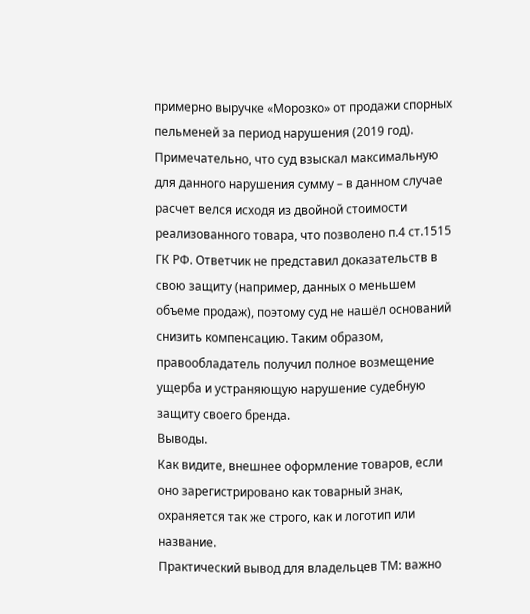примерно выручке «Морозко» от продажи спорных пельменей за период нарушения (2019 год). Примечательно, что суд взыскал максимальную для данного нарушения сумму – в данном случае расчет велся исходя из двойной стоимости реализованного товара, что позволено п.4 ст.1515 ГК РФ. Ответчик не представил доказательств в свою защиту (например, данных о меньшем объеме продаж), поэтому суд не нашёл оснований снизить компенсацию. Таким образом, правообладатель получил полное возмещение ущерба и устраняющую нарушение судебную защиту своего бренда.
Выводы.
Как видите, внешнее оформление товаров, если оно зарегистрировано как товарный знак, охраняется так же строго, как и логотип или название.
Практический вывод для владельцев ТМ: важно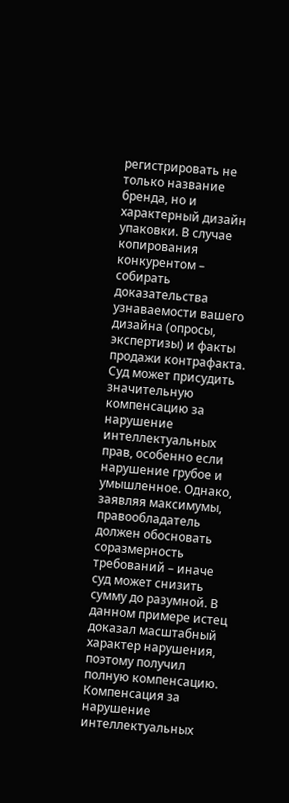регистрировать не только название бренда, но и характерный дизайн упаковки. В случае копирования конкурентом – собирать доказательства узнаваемости вашего дизайна (опросы, экспертизы) и факты продажи контрафакта. Суд может присудить значительную компенсацию за нарушение интеллектуальных прав, особенно если нарушение грубое и умышленное. Однако, заявляя максимумы, правообладатель должен обосновать соразмерность требований – иначе суд может снизить сумму до разумной. В данном примере истец доказал масштабный характер нарушения, поэтому получил полную компенсацию.
Компенсация за нарушение интеллектуальных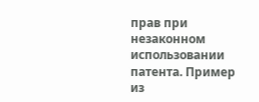прав при незаконном использовании патента. Пример из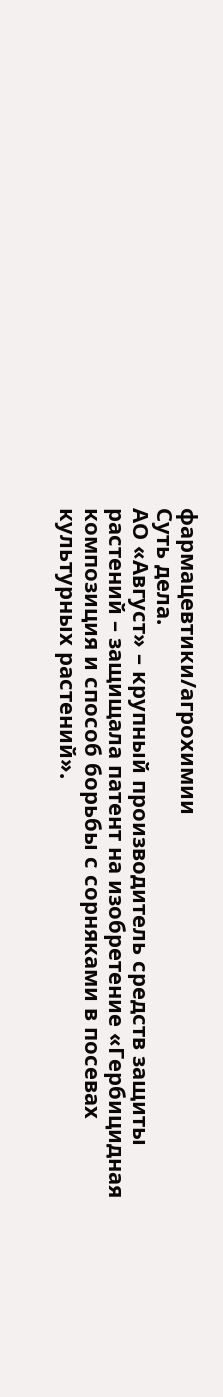фармацевтики/агрохимии
Суть дела.
АО «Август» – крупный производитель средств защиты растений – защищала патент на изобретение «Гербицидная композиция и способ борьбы с сорняками в посевах культурных растений».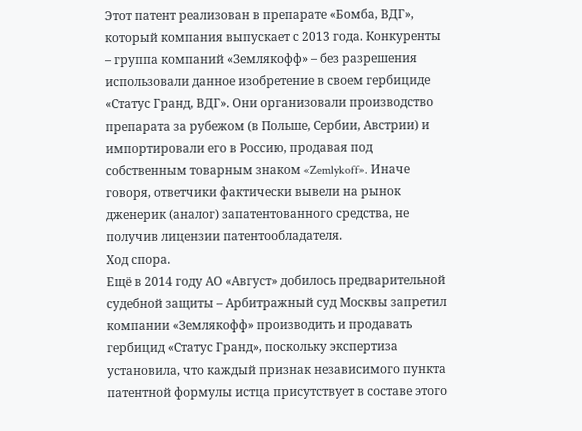Этот патент реализован в препарате «Бомба, ВДГ», который компания выпускает с 2013 года. Конкуренты – группа компаний «Землякофф» – без разрешения использовали данное изобретение в своем гербициде «Статус Гранд, ВДГ». Они организовали производство препарата за рубежом (в Польше, Сербии, Австрии) и импортировали его в Россию, продавая под собственным товарным знаком «Zemlykoff». Иначе говоря, ответчики фактически вывели на рынок дженерик (аналог) запатентованного средства, не получив лицензии патентообладателя.
Ход спора.
Ещё в 2014 году АО «Август» добилось предварительной судебной защиты – Арбитражный суд Москвы запретил компании «Землякофф» производить и продавать гербицид «Статус Гранд», поскольку экспертиза установила, что каждый признак независимого пункта патентной формулы истца присутствует в составе этого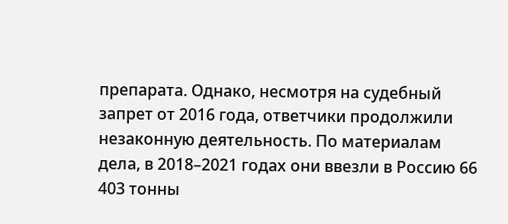препарата. Однако, несмотря на судебный запрет от 2016 года, ответчики продолжили незаконную деятельность. По материалам дела, в 2018–2021 годах они ввезли в Россию 66 403 тонны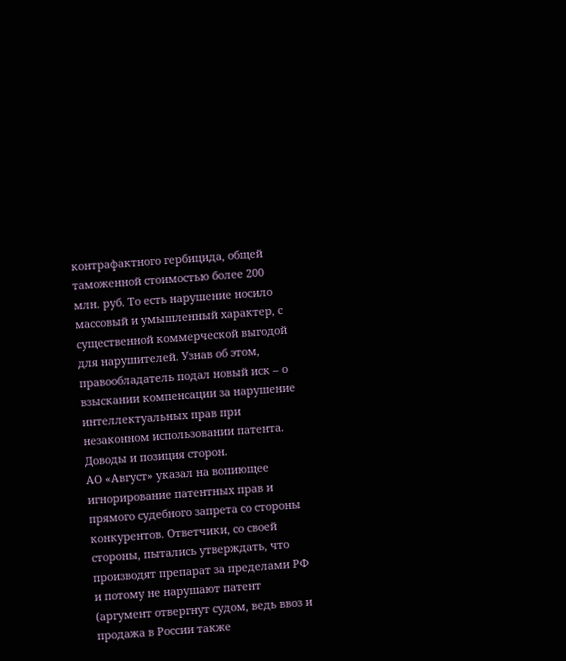контрафактного гербицида, общей таможенной стоимостью более 200 млн. руб. То есть нарушение носило массовый и умышленный характер, с существенной коммерческой выгодой для нарушителей. Узнав об этом, правообладатель подал новый иск – о взыскании компенсации за нарушение интеллектуальных прав при незаконном использовании патента.
Доводы и позиция сторон.
АО «Август» указал на вопиющее игнорирование патентных прав и прямого судебного запрета со стороны конкурентов. Ответчики, со своей стороны, пытались утверждать, что производят препарат за пределами РФ и потому не нарушают патент (аргумент отвергнут судом, ведь ввоз и продажа в России также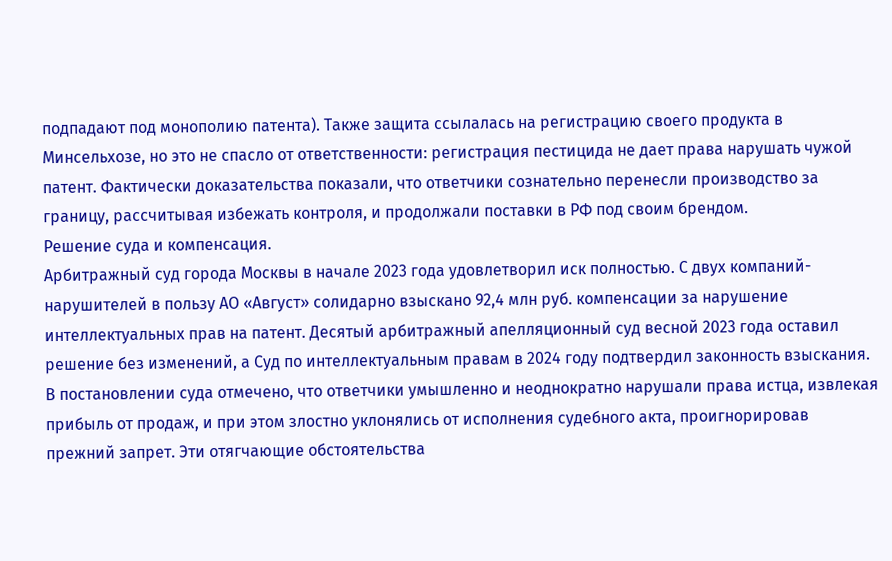подпадают под монополию патента). Также защита ссылалась на регистрацию своего продукта в Минсельхозе, но это не спасло от ответственности: регистрация пестицида не дает права нарушать чужой патент. Фактически доказательства показали, что ответчики сознательно перенесли производство за границу, рассчитывая избежать контроля, и продолжали поставки в РФ под своим брендом.
Решение суда и компенсация.
Арбитражный суд города Москвы в начале 2023 года удовлетворил иск полностью. С двух компаний-нарушителей в пользу АО «Август» солидарно взыскано 92,4 млн руб. компенсации за нарушение интеллектуальных прав на патент. Десятый арбитражный апелляционный суд весной 2023 года оставил решение без изменений, а Суд по интеллектуальным правам в 2024 году подтвердил законность взыскания. В постановлении суда отмечено, что ответчики умышленно и неоднократно нарушали права истца, извлекая прибыль от продаж, и при этом злостно уклонялись от исполнения судебного акта, проигнорировав прежний запрет. Эти отягчающие обстоятельства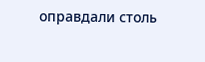оправдали столь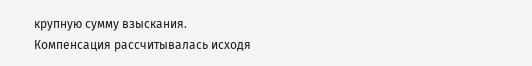крупную сумму взыскания. Компенсация рассчитывалась исходя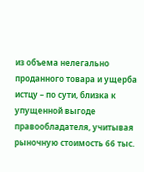из объема нелегально проданного товара и ущерба истцу – по сути, близка к упущенной выгоде правообладателя, учитывая рыночную стоимость 66 тыс.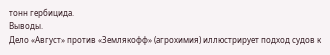тонн гербицида.
Выводы.
Дело «Август» против «Землякофф» (агрохимия) иллюстрирует подход судов к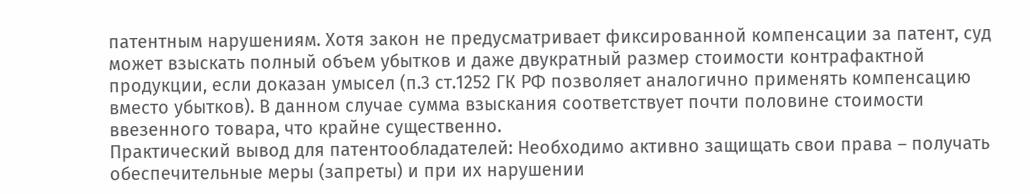патентным нарушениям. Хотя закон не предусматривает фиксированной компенсации за патент, суд может взыскать полный объем убытков и даже двукратный размер стоимости контрафактной продукции, если доказан умысел (п.3 ст.1252 ГК РФ позволяет аналогично применять компенсацию вместо убытков). В данном случае сумма взыскания соответствует почти половине стоимости ввезенного товара, что крайне существенно.
Практический вывод для патентообладателей: Необходимо активно защищать свои права – получать обеспечительные меры (запреты) и при их нарушении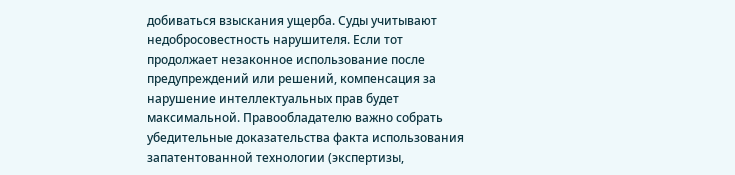добиваться взыскания ущерба. Суды учитывают недобросовестность нарушителя. Если тот продолжает незаконное использование после предупреждений или решений, компенсация за нарушение интеллектуальных прав будет максимальной. Правообладателю важно собрать убедительные доказательства факта использования запатентованной технологии (экспертизы,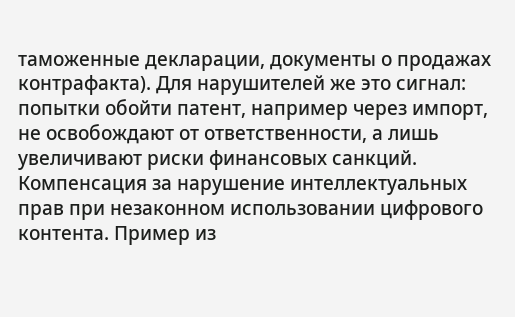таможенные декларации, документы о продажах контрафакта). Для нарушителей же это сигнал: попытки обойти патент, например через импорт, не освобождают от ответственности, а лишь увеличивают риски финансовых санкций.
Компенсация за нарушение интеллектуальных прав при незаконном использовании цифрового контента. Пример из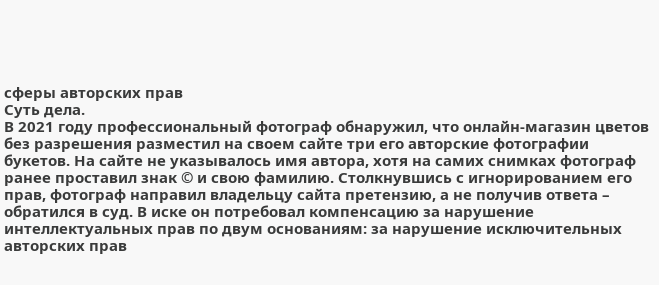сферы авторских прав
Суть дела.
В 2021 году профессиональный фотограф обнаружил, что онлайн-магазин цветов без разрешения разместил на своем сайте три его авторские фотографии букетов. На сайте не указывалось имя автора, хотя на самих снимках фотограф ранее проставил знак © и свою фамилию. Столкнувшись с игнорированием его прав, фотограф направил владельцу сайта претензию, а не получив ответа – обратился в суд. В иске он потребовал компенсацию за нарушение интеллектуальных прав по двум основаниям: за нарушение исключительных авторских прав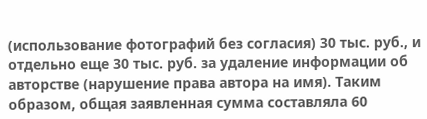(использование фотографий без согласия) 30 тыс. руб., и отдельно еще 30 тыс. руб. за удаление информации об авторстве (нарушение права автора на имя). Таким образом, общая заявленная сумма составляла 60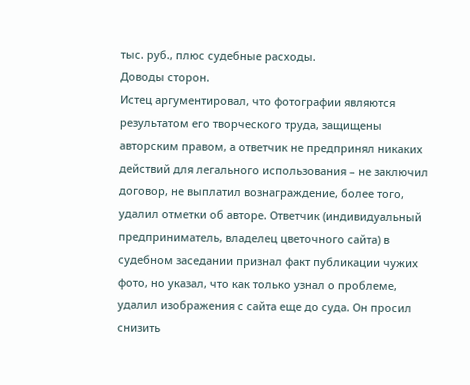тыс. руб., плюс судебные расходы.
Доводы сторон.
Истец аргументировал, что фотографии являются результатом его творческого труда, защищены авторским правом, а ответчик не предпринял никаких действий для легального использования – не заключил договор, не выплатил вознаграждение, более того, удалил отметки об авторе. Ответчик (индивидуальный предприниматель, владелец цветочного сайта) в судебном заседании признал факт публикации чужих фото, но указал, что как только узнал о проблеме, удалил изображения с сайта еще до суда. Он просил снизить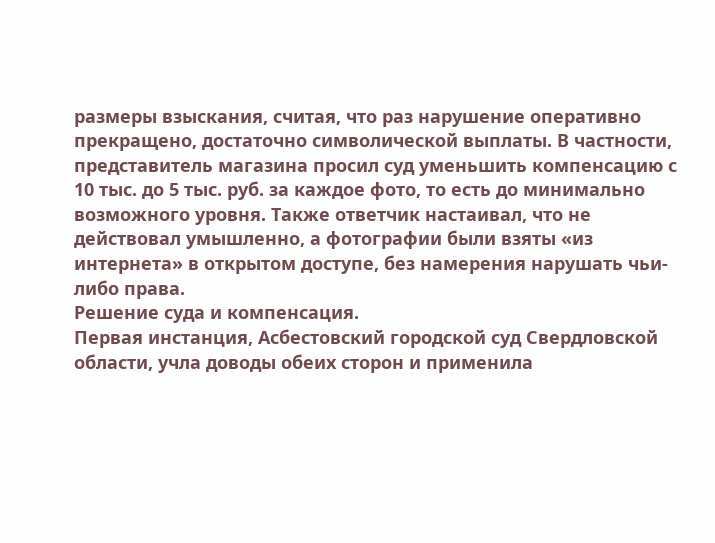размеры взыскания, считая, что раз нарушение оперативно прекращено, достаточно символической выплаты. В частности, представитель магазина просил суд уменьшить компенсацию с 10 тыс. до 5 тыс. руб. за каждое фото, то есть до минимально возможного уровня. Также ответчик настаивал, что не действовал умышленно, а фотографии были взяты «из интернета» в открытом доступе, без намерения нарушать чьи-либо права.
Решение суда и компенсация.
Первая инстанция, Асбестовский городской суд Свердловской области, учла доводы обеих сторон и применила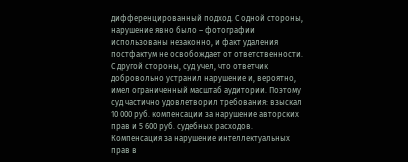дифференцированный подход. С одной стороны, нарушение явно было – фотографии использованы незаконно, и факт удаления постфактум не освобождает от ответственности. С другой стороны, суд учел, что ответчик добровольно устранил нарушение и, вероятно, имел ограниченный масштаб аудитории. Поэтому суд частично удовлетворил требования: взыскал 10 000 руб. компенсации за нарушение авторских прав и 5 600 руб. судебных расходов. Компенсация за нарушение интеллектуальных прав в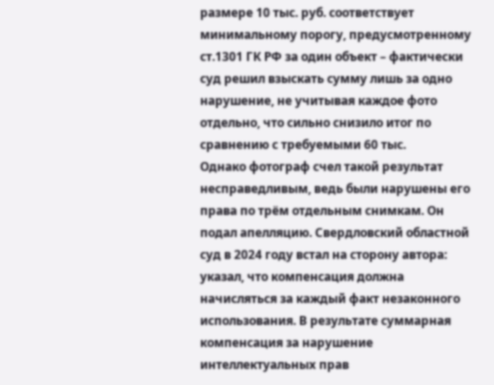размере 10 тыс. руб. соответствует минимальному порогу, предусмотренному ст.1301 ГК РФ за один объект – фактически суд решил взыскать сумму лишь за одно нарушение, не учитывая каждое фото отдельно, что сильно снизило итог по сравнению с требуемыми 60 тыс.
Однако фотограф счел такой результат несправедливым, ведь были нарушены его права по трём отдельным снимкам. Он подал апелляцию. Свердловский областной суд в 2024 году встал на сторону автора: указал, что компенсация должна начисляться за каждый факт незаконного использования. В результате суммарная компенсация за нарушение интеллектуальных прав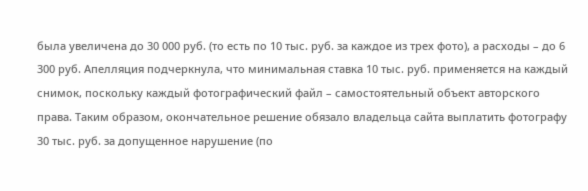была увеличена до 30 000 руб. (то есть по 10 тыс. руб. за каждое из трех фото), а расходы – до 6 300 руб. Апелляция подчеркнула, что минимальная ставка 10 тыс. руб. применяется на каждый снимок, поскольку каждый фотографический файл – самостоятельный объект авторского права. Таким образом, окончательное решение обязало владельца сайта выплатить фотографу 30 тыс. руб. за допущенное нарушение (по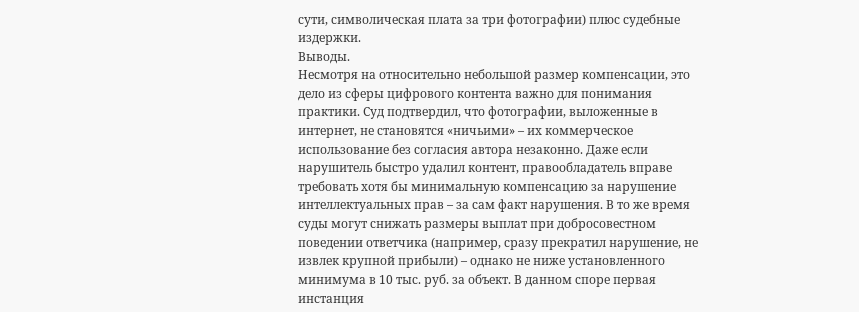сути, символическая плата за три фотографии) плюс судебные издержки.
Выводы.
Несмотря на относительно небольшой размер компенсации, это дело из сферы цифрового контента важно для понимания практики. Суд подтвердил, что фотографии, выложенные в интернет, не становятся «ничьими» – их коммерческое использование без согласия автора незаконно. Даже если нарушитель быстро удалил контент, правообладатель вправе требовать хотя бы минимальную компенсацию за нарушение интеллектуальных прав – за сам факт нарушения. В то же время суды могут снижать размеры выплат при добросовестном поведении ответчика (например, сразу прекратил нарушение, не извлек крупной прибыли) – однако не ниже установленного минимума в 10 тыс. руб. за объект. В данном споре первая инстанция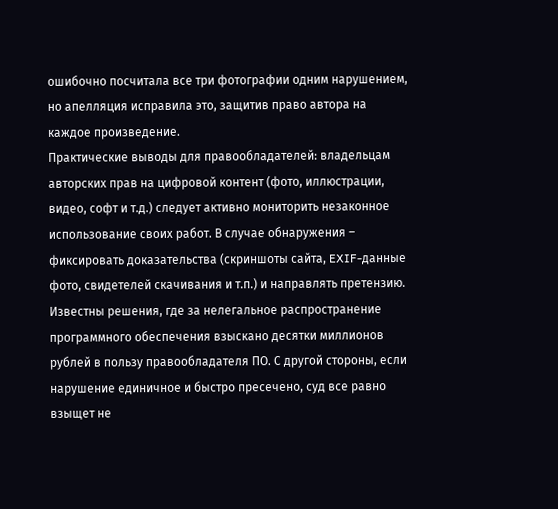ошибочно посчитала все три фотографии одним нарушением, но апелляция исправила это, защитив право автора на каждое произведение.
Практические выводы для правообладателей: владельцам авторских прав на цифровой контент (фото, иллюстрации, видео, софт и т.д.) следует активно мониторить незаконное использование своих работ. В случае обнаружения – фиксировать доказательства (скриншоты сайта, EXIF-данные фото, свидетелей скачивания и т.п.) и направлять претензию. Известны решения, где за нелегальное распространение программного обеспечения взыскано десятки миллионов рублей в пользу правообладателя ПО. С другой стороны, если нарушение единичное и быстро пресечено, суд все равно взыщет не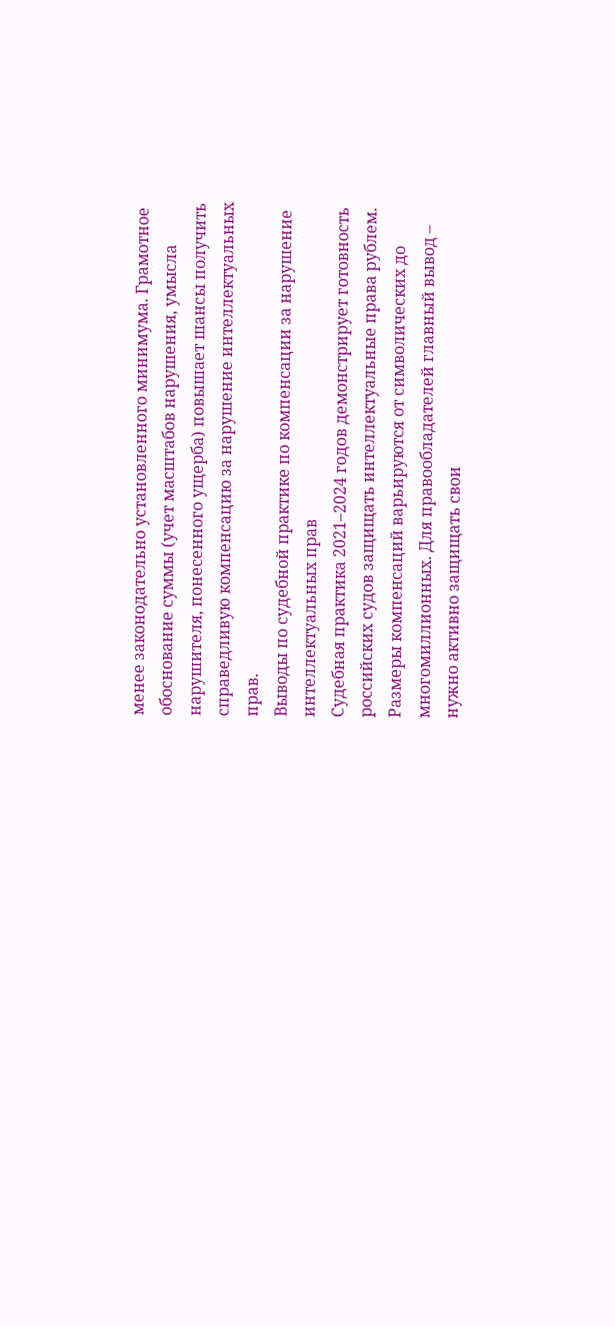менее законодательно установленного минимума. Грамотное обоснование суммы (учет масштабов нарушения, умысла нарушителя, понесенного ущерба) повышает шансы получить справедливую компенсацию за нарушение интеллектуальных прав.
Выводы по судебной практике по компенсации за нарушение интеллектуальных прав
Судебная практика 2021–2024 годов демонстрирует готовность российских судов защищать интеллектуальные права рублем. Размеры компенсаций варьируются от символических до многомиллионных. Для правообладателей главный вывод – нужно активно защищать свои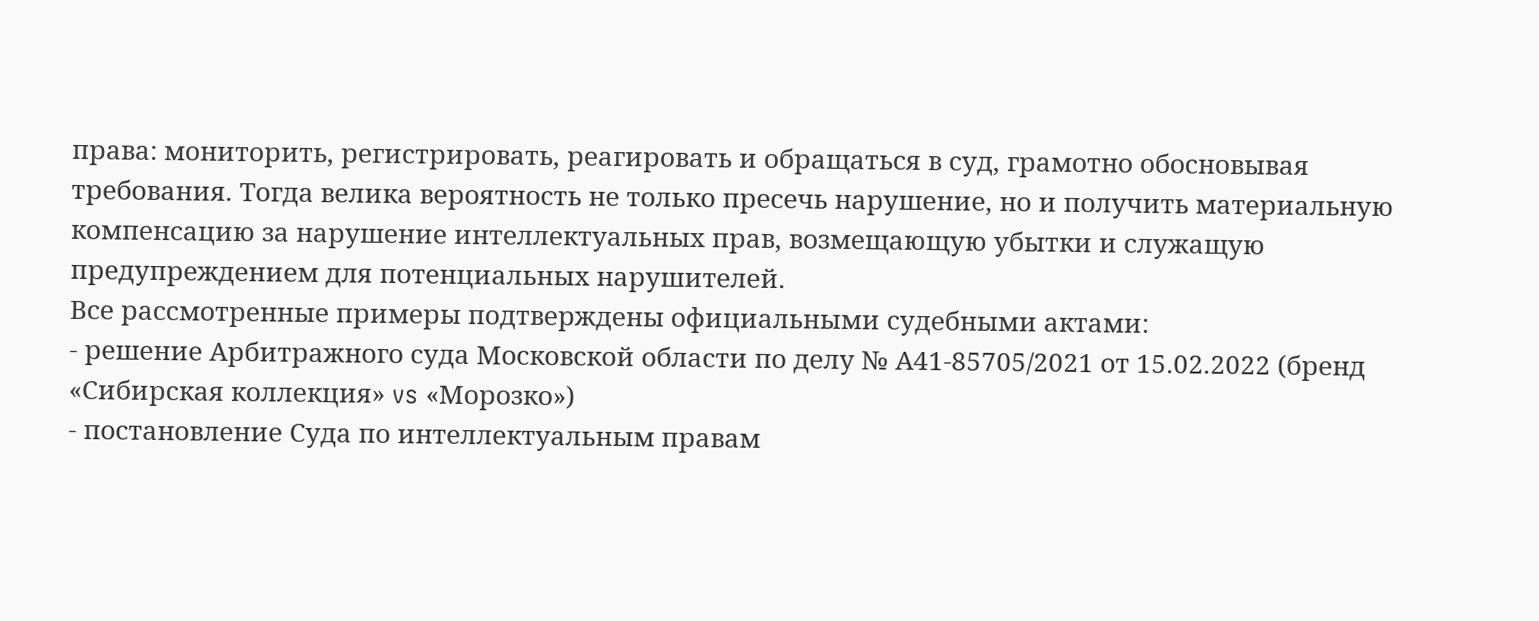права: мониторить, регистрировать, реагировать и обращаться в суд, грамотно обосновывая требования. Тогда велика вероятность не только пресечь нарушение, но и получить материальную компенсацию за нарушение интеллектуальных прав, возмещающую убытки и служащую предупреждением для потенциальных нарушителей.
Все рассмотренные примеры подтверждены официальными судебными актами:
- решение Арбитражного суда Московской области по делу № А41-85705/2021 от 15.02.2022 (бренд «Сибирская коллекция» vs «Морозко»)
- постановление Суда по интеллектуальным правам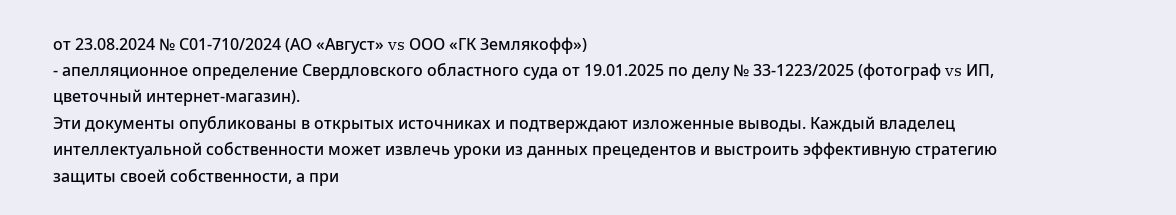от 23.08.2024 № С01-710/2024 (АО «Август» vs ООО «ГК Землякофф»)
- апелляционное определение Свердловского областного суда от 19.01.2025 по делу № 33-1223/2025 (фотограф vs ИП, цветочный интернет-магазин).
Эти документы опубликованы в открытых источниках и подтверждают изложенные выводы. Каждый владелец интеллектуальной собственности может извлечь уроки из данных прецедентов и выстроить эффективную стратегию защиты своей собственности, а при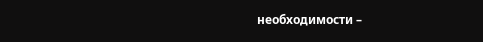необходимости –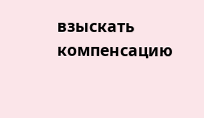взыскать компенсацию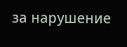за нарушение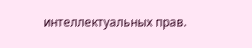интеллектуальных прав.